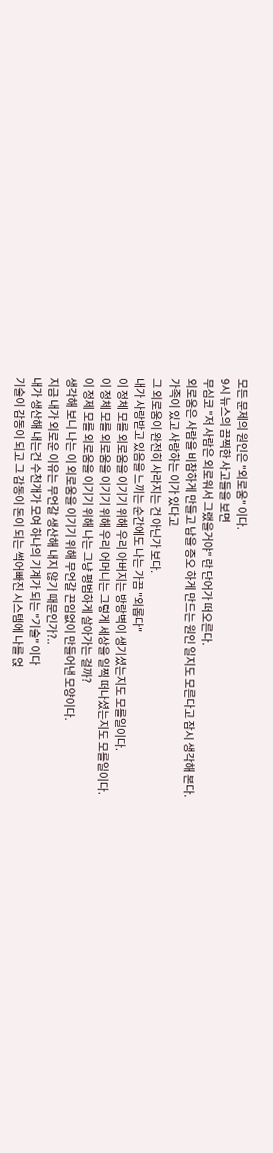모든 문제의 원인은 "외로움" 이다.
9시 뉴스의 끔찍한 사고들을 보면
무심코 "저 사람은 외로워서 그랬을거야" 란 단어가 떠오른다.
외로움은 사람을 비참하게 만들고 남을 증오 하게 만드는 원인 일지도 모른다고 잠시 생각해 본다.
가족이 있고 사랑하는 이가 있다고
그 외로움이 완전히 사라지는 건 아닌가 보다.
내가 사랑받고 있음을 느끼는 순간에도 나는 가끔 "외롭다"
이 정체 모를 외로움을 이기기 위해 우리 아버지는 방랑벽이 생기셨는지도 모를일이다.
이 정체 모를 외로움을 이기기 위해 우리 어머니는 그렇게 세상을 일찍 떠나셨는지도 모를일이다.
이 정제 모를 외로움을 이기기 위해 나는 그냥 평범하게 살아가는 걸까?
생각해 보니 나는 이 외로움을 이기기 위해 무언갈 끈임없이 만들어낸 모양이다.
지금 내가 외로운 이유는 무언갈 생산해 내지 않기 때문인가?..
내가 생산해 내는건 수천개가 모여 하나의 기계가 되는 "기술" 이다
기술이 감동이 되고 그 감동이 돈이 되는 썩어빠진 시스템에 나를 얹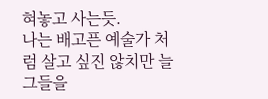혀놓고 사는듯.
나는 배고픈 예술가 처럼 살고 싶진 않치만 늘 그들을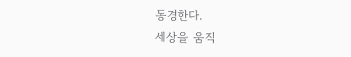동경한다.
세상을 움직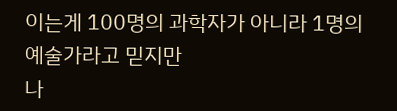이는게 100명의 과학자가 아니라 1명의 예술가라고 믿지만
나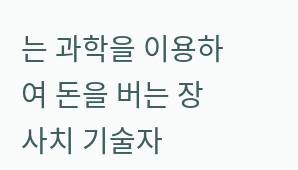는 과학을 이용하여 돈을 버는 장사치 기술자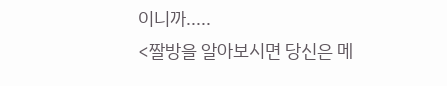이니까.....
<짤방을 알아보시면 당신은 메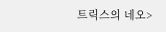트릭스의 네오>